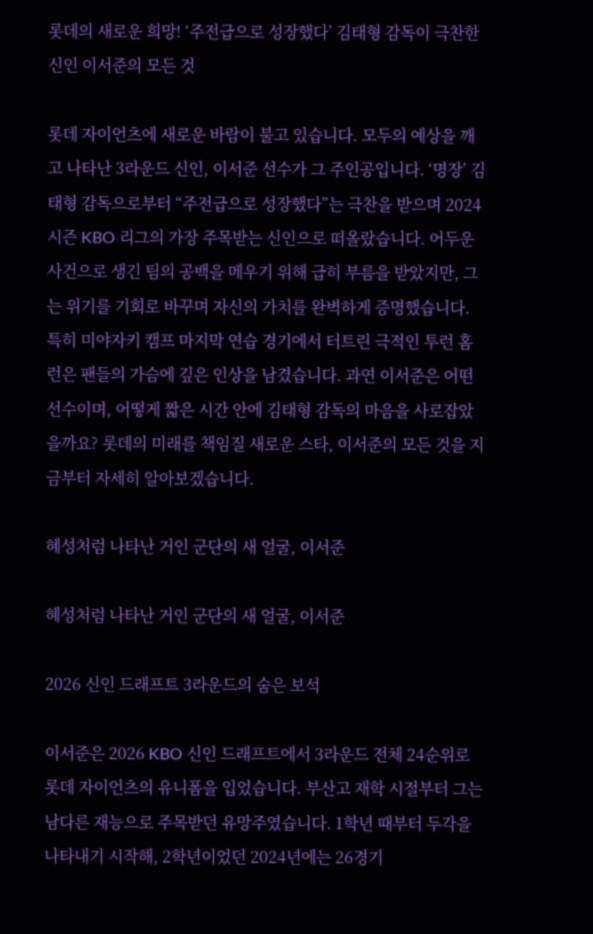롯데의 새로운 희망! ‘주전급으로 성장했다’ 김태형 감독이 극찬한 신인 이서준의 모든 것

롯데 자이언츠에 새로운 바람이 불고 있습니다. 모두의 예상을 깨고 나타난 3라운드 신인, 이서준 선수가 그 주인공입니다. ‘명장’ 김태형 감독으로부터 “주전급으로 성장했다”는 극찬을 받으며 2024시즌 KBO 리그의 가장 주목받는 신인으로 떠올랐습니다. 어두운 사건으로 생긴 팀의 공백을 메우기 위해 급히 부름을 받았지만, 그는 위기를 기회로 바꾸며 자신의 가치를 완벽하게 증명했습니다. 특히 미야자키 캠프 마지막 연습 경기에서 터트린 극적인 투런 홈런은 팬들의 가슴에 깊은 인상을 남겼습니다. 과연 이서준은 어떤 선수이며, 어떻게 짧은 시간 안에 김태형 감독의 마음을 사로잡았을까요? 롯데의 미래를 책임질 새로운 스타, 이서준의 모든 것을 지금부터 자세히 알아보겠습니다.

혜성처럼 나타난 거인 군단의 새 얼굴, 이서준

혜성처럼 나타난 거인 군단의 새 얼굴, 이서준

2026 신인 드래프트 3라운드의 숨은 보석

이서준은 2026 KBO 신인 드래프트에서 3라운드 전체 24순위로 롯데 자이언츠의 유니폼을 입었습니다. 부산고 재학 시절부터 그는 남다른 재능으로 주목받던 유망주였습니다. 1학년 때부터 두각을 나타내기 시작해, 2학년이었던 2024년에는 26경기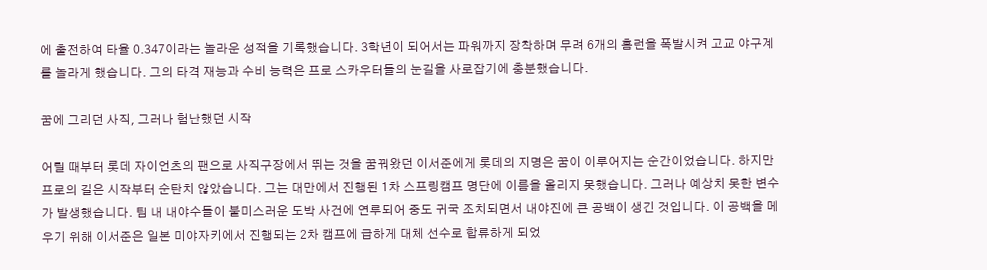에 출전하여 타율 0.347이라는 놀라운 성적을 기록했습니다. 3학년이 되어서는 파워까지 장착하며 무려 6개의 홈런을 폭발시켜 고교 야구계를 놀라게 했습니다. 그의 타격 재능과 수비 능력은 프로 스카우터들의 눈길을 사로잡기에 충분했습니다.

꿈에 그리던 사직, 그러나 험난했던 시작

어릴 때부터 롯데 자이언츠의 팬으로 사직구장에서 뛰는 것을 꿈꿔왔던 이서준에게 롯데의 지명은 꿈이 이루어지는 순간이었습니다. 하지만 프로의 길은 시작부터 순탄치 않았습니다. 그는 대만에서 진행된 1차 스프링캠프 명단에 이름을 올리지 못했습니다. 그러나 예상치 못한 변수가 발생했습니다. 팀 내 내야수들이 불미스러운 도박 사건에 연루되어 중도 귀국 조치되면서 내야진에 큰 공백이 생긴 것입니다. 이 공백을 메우기 위해 이서준은 일본 미야자키에서 진행되는 2차 캠프에 급하게 대체 선수로 합류하게 되었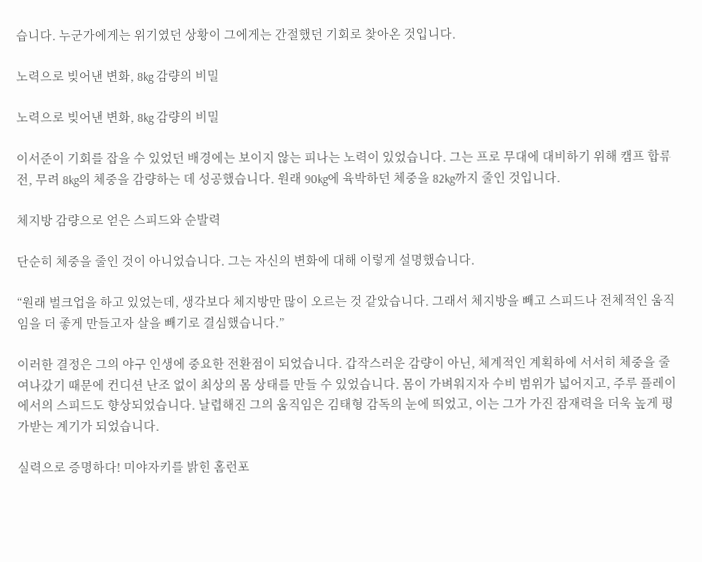습니다. 누군가에게는 위기였던 상황이 그에게는 간절했던 기회로 찾아온 것입니다.

노력으로 빚어낸 변화, 8kg 감량의 비밀

노력으로 빚어낸 변화, 8kg 감량의 비밀

이서준이 기회를 잡을 수 있었던 배경에는 보이지 않는 피나는 노력이 있었습니다. 그는 프로 무대에 대비하기 위해 캠프 합류 전, 무려 8kg의 체중을 감량하는 데 성공했습니다. 원래 90kg에 육박하던 체중을 82kg까지 줄인 것입니다.

체지방 감량으로 얻은 스피드와 순발력

단순히 체중을 줄인 것이 아니었습니다. 그는 자신의 변화에 대해 이렇게 설명했습니다.

“원래 벌크업을 하고 있었는데, 생각보다 체지방만 많이 오르는 것 같았습니다. 그래서 체지방을 빼고 스피드나 전체적인 움직임을 더 좋게 만들고자 살을 빼기로 결심했습니다.”

이러한 결정은 그의 야구 인생에 중요한 전환점이 되었습니다. 갑작스러운 감량이 아닌, 체계적인 계획하에 서서히 체중을 줄여나갔기 때문에 컨디션 난조 없이 최상의 몸 상태를 만들 수 있었습니다. 몸이 가벼워지자 수비 범위가 넓어지고, 주루 플레이에서의 스피드도 향상되었습니다. 날렵해진 그의 움직임은 김태형 감독의 눈에 띄었고, 이는 그가 가진 잠재력을 더욱 높게 평가받는 계기가 되었습니다.

실력으로 증명하다! 미야자키를 밝힌 홈런포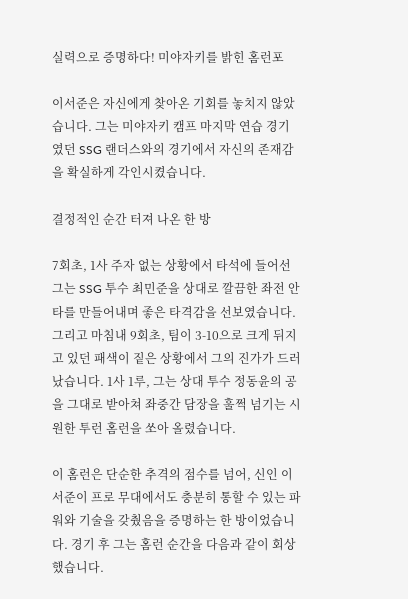실력으로 증명하다! 미야자키를 밝힌 홈런포

이서준은 자신에게 찾아온 기회를 놓치지 않았습니다. 그는 미야자키 캠프 마지막 연습 경기였던 SSG 랜더스와의 경기에서 자신의 존재감을 확실하게 각인시켰습니다.

결정적인 순간 터져 나온 한 방

7회초, 1사 주자 없는 상황에서 타석에 들어선 그는 SSG 투수 최민준을 상대로 깔끔한 좌전 안타를 만들어내며 좋은 타격감을 선보였습니다. 그리고 마침내 9회초, 팀이 3-10으로 크게 뒤지고 있던 패색이 짙은 상황에서 그의 진가가 드러났습니다. 1사 1루, 그는 상대 투수 정동윤의 공을 그대로 받아쳐 좌중간 담장을 훌쩍 넘기는 시원한 투런 홈런을 쏘아 올렸습니다.

이 홈런은 단순한 추격의 점수를 넘어, 신인 이서준이 프로 무대에서도 충분히 통할 수 있는 파워와 기술을 갖췄음을 증명하는 한 방이었습니다. 경기 후 그는 홈런 순간을 다음과 같이 회상했습니다.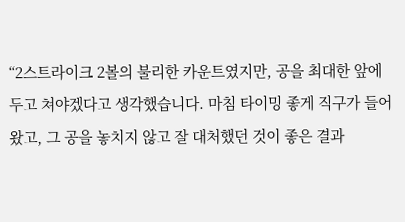“2스트라이크 2볼의 불리한 카운트였지만, 공을 최대한 앞에 두고 쳐야겠다고 생각했습니다. 마침 타이밍 좋게 직구가 들어왔고, 그 공을 놓치지 않고 잘 대처했던 것이 좋은 결과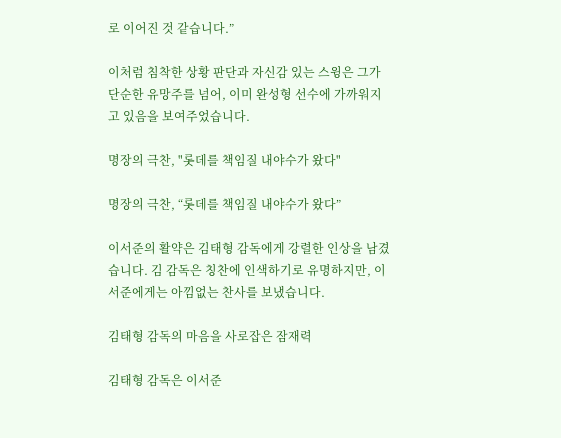로 이어진 것 같습니다.”

이처럼 침착한 상황 판단과 자신감 있는 스윙은 그가 단순한 유망주를 넘어, 이미 완성형 선수에 가까워지고 있음을 보여주었습니다.

명장의 극찬, "롯데를 책임질 내야수가 왔다"

명장의 극찬, “롯데를 책임질 내야수가 왔다”

이서준의 활약은 김태형 감독에게 강렬한 인상을 남겼습니다. 김 감독은 칭찬에 인색하기로 유명하지만, 이서준에게는 아낌없는 찬사를 보냈습니다.

김태형 감독의 마음을 사로잡은 잠재력

김태형 감독은 이서준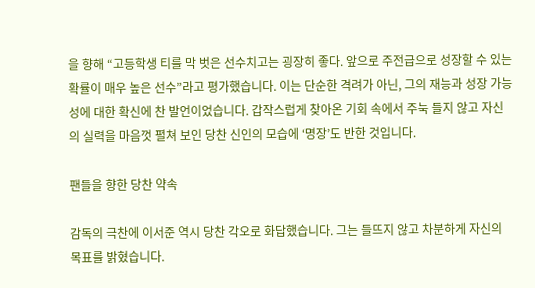을 향해 “고등학생 티를 막 벗은 선수치고는 굉장히 좋다. 앞으로 주전급으로 성장할 수 있는 확률이 매우 높은 선수”라고 평가했습니다. 이는 단순한 격려가 아닌, 그의 재능과 성장 가능성에 대한 확신에 찬 발언이었습니다. 갑작스럽게 찾아온 기회 속에서 주눅 들지 않고 자신의 실력을 마음껏 펼쳐 보인 당찬 신인의 모습에 ‘명장’도 반한 것입니다.

팬들을 향한 당찬 약속

감독의 극찬에 이서준 역시 당찬 각오로 화답했습니다. 그는 들뜨지 않고 차분하게 자신의 목표를 밝혔습니다.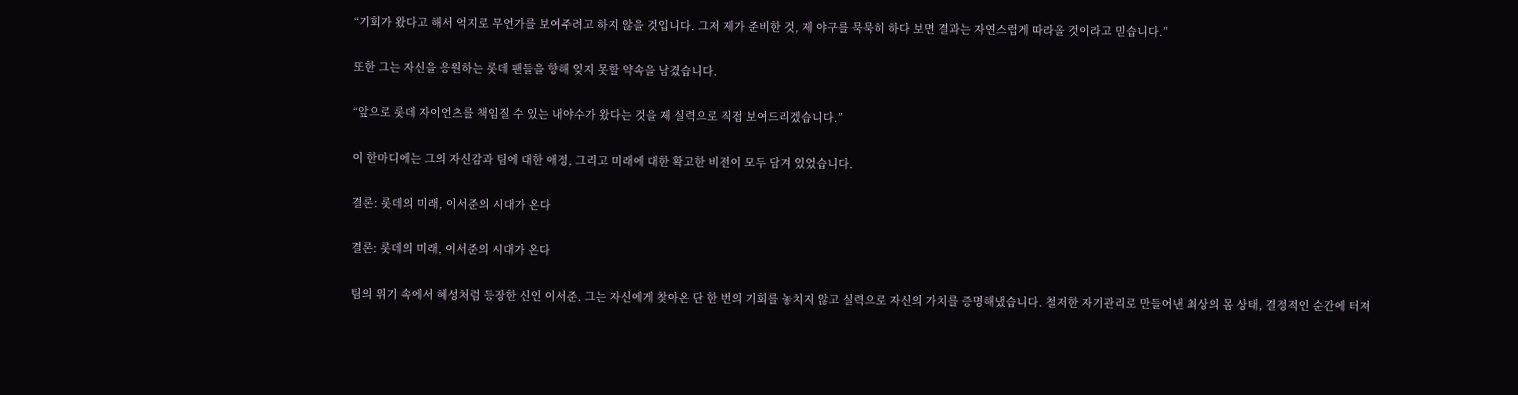“기회가 왔다고 해서 억지로 무언가를 보여주려고 하지 않을 것입니다. 그저 제가 준비한 것, 제 야구를 묵묵히 하다 보면 결과는 자연스럽게 따라올 것이라고 믿습니다.”

또한 그는 자신을 응원하는 롯데 팬들을 향해 잊지 못할 약속을 남겼습니다.

“앞으로 롯데 자이언츠를 책임질 수 있는 내야수가 왔다는 것을 제 실력으로 직접 보여드리겠습니다.”

이 한마디에는 그의 자신감과 팀에 대한 애정, 그리고 미래에 대한 확고한 비전이 모두 담겨 있었습니다.

결론: 롯데의 미래, 이서준의 시대가 온다

결론: 롯데의 미래, 이서준의 시대가 온다

팀의 위기 속에서 혜성처럼 등장한 신인 이서준. 그는 자신에게 찾아온 단 한 번의 기회를 놓치지 않고 실력으로 자신의 가치를 증명해냈습니다. 철저한 자기관리로 만들어낸 최상의 몸 상태, 결정적인 순간에 터져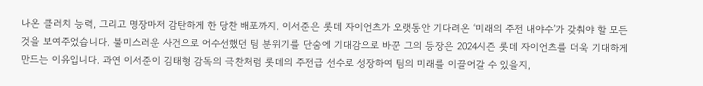나온 클러치 능력, 그리고 명장마저 감탄하게 한 당찬 배포까지. 이서준은 롯데 자이언츠가 오랫동안 기다려온 ‘미래의 주전 내야수’가 갖춰야 할 모든 것을 보여주었습니다. 불미스러운 사건으로 어수선했던 팀 분위기를 단숨에 기대감으로 바꾼 그의 등장은 2024시즌 롯데 자이언츠를 더욱 기대하게 만드는 이유입니다. 과연 이서준이 김태형 감독의 극찬처럼 롯데의 주전급 선수로 성장하여 팀의 미래를 이끌어갈 수 있을지,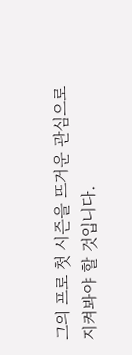그의 프로 첫 시즌을 뜨거운 관심으로 지켜봐야 할 것입니다.